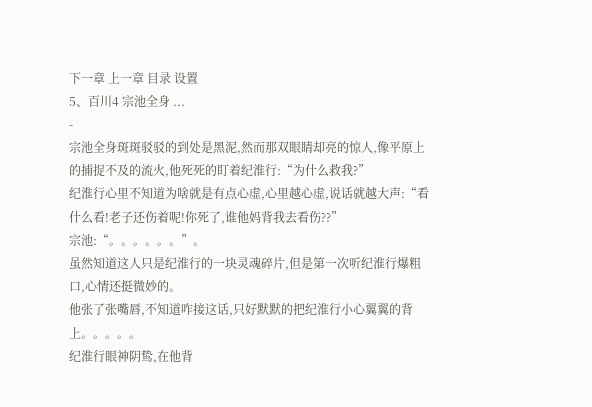下一章 上一章 目录 设置
5、百川4 宗池全身 ...
-
宗池全身斑斑驳驳的到处是黑泥,然而那双眼睛却亮的惊人,像平原上的捕捉不及的流火,他死死的盯着纪淮行:“为什么救我?”
纪淮行心里不知道为啥就是有点心虚,心里越心虚,说话就越大声:“看什么看!老子还伤着呢!你死了,谁他妈背我去看伤??”
宗池:“。。。。。。”。
虽然知道这人只是纪淮行的一块灵魂碎片,但是第一次听纪淮行爆粗口,心情还挺微妙的。
他张了张嘴唇,不知道咋接这话,只好默默的把纪淮行小心翼翼的背上。。。。。
纪淮行眼神阴鸷,在他背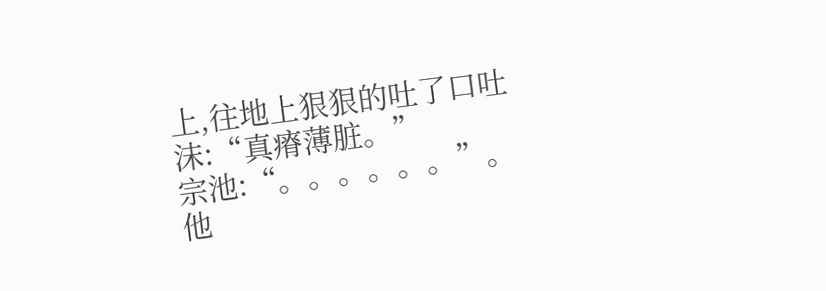上,往地上狠狠的吐了口吐沫:“真瘠薄脏。”
宗池:“。。。。。。”。
他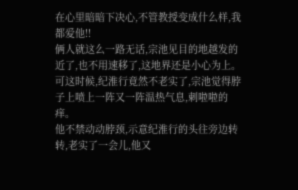在心里暗暗下决心,不管教授变成什么样,我都爱他!!
俩人就这么一路无话,宗池见目的地越发的近了,也不用速移了,这地界还是小心为上。可这时候,纪淮行竟然不老实了,宗池觉得脖子上喷上一阵又一阵温热气息,刺啦啦的痒。
他不禁动动脖颈,示意纪淮行的头往旁边转转,老实了一会儿,他又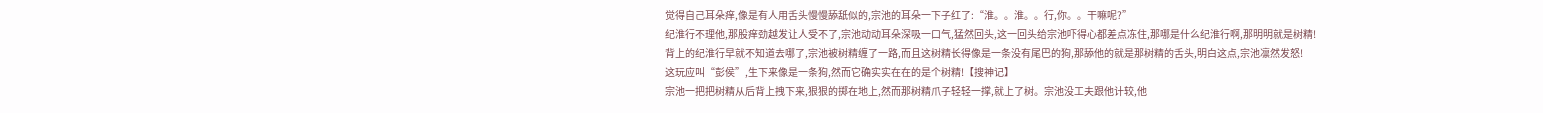觉得自己耳朵痒,像是有人用舌头慢慢舔舐似的,宗池的耳朵一下子红了:“淮。。淮。。行,你。。干嘛呢?”
纪淮行不理他,那股痒劲越发让人受不了,宗池动动耳朵深吸一口气,猛然回头,这一回头给宗池吓得心都差点冻住,那哪是什么纪淮行啊,那明明就是树精!
背上的纪淮行早就不知道去哪了,宗池被树精缠了一路,而且这树精长得像是一条没有尾巴的狗,那舔他的就是那树精的舌头,明白这点,宗池凛然发怒!
这玩应叫“彭侯”,生下来像是一条狗,然而它确实实在在的是个树精!【搜神记】
宗池一把把树精从后背上拽下来,狠狠的掷在地上,然而那树精爪子轻轻一撑,就上了树。宗池没工夫跟他计较,他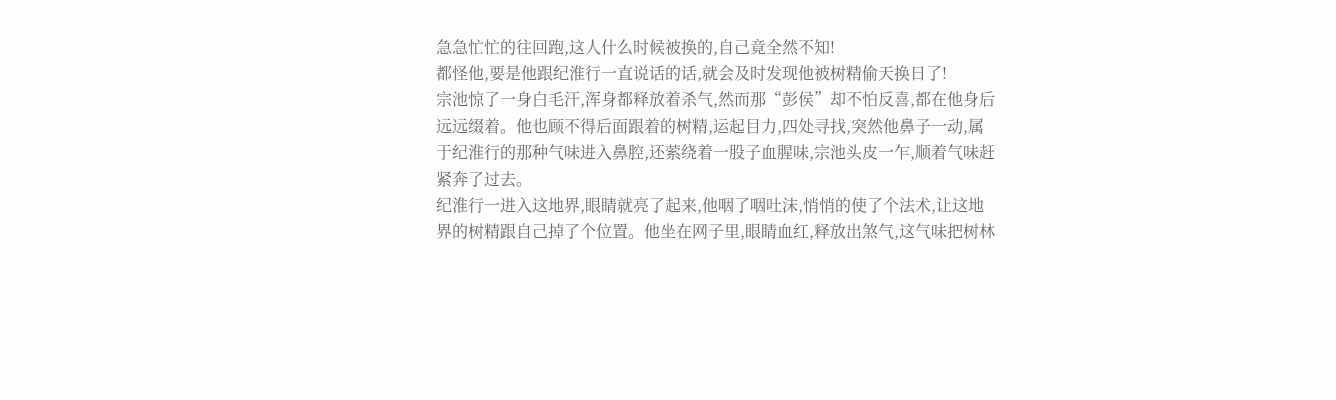急急忙忙的往回跑,这人什么时候被换的,自己竟全然不知!
都怪他,要是他跟纪淮行一直说话的话,就会及时发现他被树精偷天换日了!
宗池惊了一身白毛汗,浑身都释放着杀气,然而那“彭侯”却不怕反喜,都在他身后远远缀着。他也顾不得后面跟着的树精,运起目力,四处寻找,突然他鼻子一动,属于纪淮行的那种气味进入鼻腔,还萦绕着一股子血腥味,宗池头皮一乍,顺着气味赶紧奔了过去。
纪淮行一进入这地界,眼睛就亮了起来,他咽了咽吐沫,悄悄的使了个法术,让这地界的树精跟自己掉了个位置。他坐在网子里,眼睛血红,释放出煞气,这气味把树林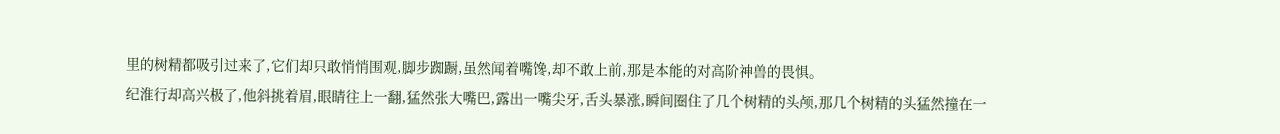里的树精都吸引过来了,它们却只敢悄悄围观,脚步踟蹰,虽然闻着嘴馋,却不敢上前,那是本能的对高阶神兽的畏惧。
纪淮行却高兴极了,他斜挑着眉,眼睛往上一翻,猛然张大嘴巴,露出一嘴尖牙,舌头暴涨,瞬间圈住了几个树精的头颅,那几个树精的头猛然撞在一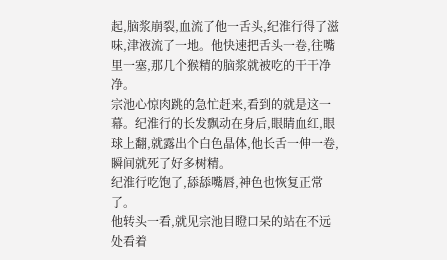起,脑浆崩裂,血流了他一舌头,纪淮行得了滋味,津液流了一地。他快速把舌头一卷,往嘴里一塞,那几个猴精的脑浆就被吃的干干净净。
宗池心惊肉跳的急忙赶来,看到的就是这一幕。纪淮行的长发飘动在身后,眼睛血红,眼球上翻,就露出个白色晶体,他长舌一伸一卷,瞬间就死了好多树精。
纪淮行吃饱了,舔舔嘴唇,神色也恢复正常了。
他转头一看,就见宗池目瞪口呆的站在不远处看着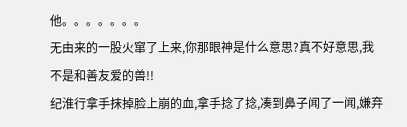他。。。。。。。
无由来的一股火窜了上来,你那眼神是什么意思?真不好意思,我不是和善友爱的兽!!
纪淮行拿手抹掉脸上崩的血,拿手捻了捻,凑到鼻子闻了一闻,嫌弃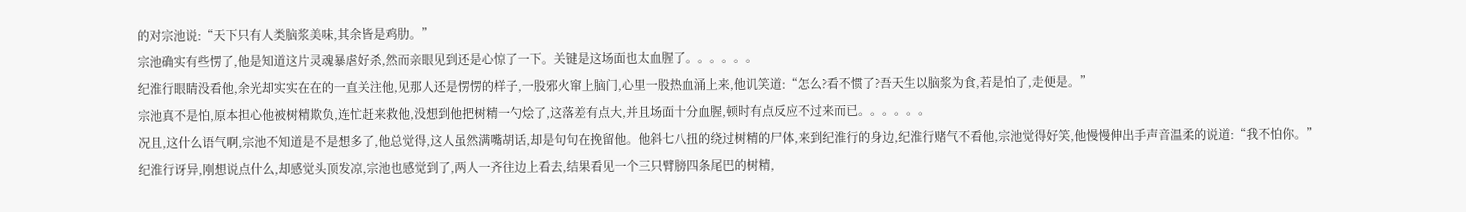的对宗池说:“天下只有人类脑浆美味,其余皆是鸡肋。”
宗池确实有些愣了,他是知道这片灵魂暴虐好杀,然而亲眼见到还是心惊了一下。关键是这场面也太血腥了。。。。。。
纪淮行眼睛没看他,余光却实实在在的一直关注他,见那人还是愣愣的样子,一股邪火窜上脑门,心里一股热血涌上来,他讥笑道:“怎么?看不惯了?吾天生以脑浆为食,若是怕了,走便是。”
宗池真不是怕,原本担心他被树精欺负,连忙赶来救他,没想到他把树精一勺烩了,这落差有点大,并且场面十分血腥,顿时有点反应不过来而已。。。。。。
况且,这什么语气啊,宗池不知道是不是想多了,他总觉得,这人虽然满嘴胡话,却是句句在挽留他。他斜七八扭的绕过树精的尸体,来到纪淮行的身边,纪淮行赌气不看他,宗池觉得好笑,他慢慢伸出手声音温柔的说道:“我不怕你。”
纪淮行讶异,刚想说点什么,却感觉头顶发凉,宗池也感觉到了,两人一齐往边上看去,结果看见一个三只臂膀四条尾巴的树精,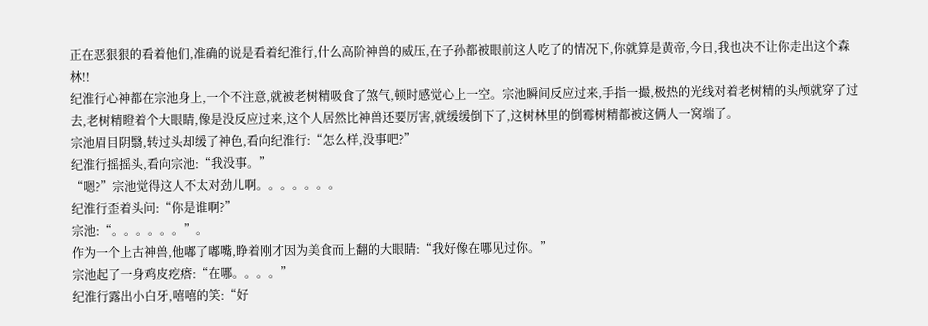正在恶狠狠的看着他们,准确的说是看着纪淮行,什么高阶神兽的威压,在子孙都被眼前这人吃了的情况下,你就算是黄帝,今日,我也决不让你走出这个森林!!
纪淮行心神都在宗池身上,一个不注意,就被老树精吸食了煞气,顿时感觉心上一空。宗池瞬间反应过来,手指一撮,极热的光线对着老树精的头颅就穿了过去,老树精瞪着个大眼睛,像是没反应过来,这个人居然比神兽还要厉害,就缓缓倒下了,这树林里的倒霉树精都被这俩人一窝端了。
宗池眉目阴翳,转过头却缓了神色,看向纪淮行:“怎么样,没事吧?”
纪淮行摇摇头,看向宗池:“我没事。”
“嗯?”宗池觉得这人不太对劲儿啊。。。。。。。
纪淮行歪着头问:“你是谁啊?”
宗池:“。。。。。。”。
作为一个上古神兽,他嘟了嘟嘴,睁着刚才因为美食而上翻的大眼睛:“我好像在哪见过你。”
宗池起了一身鸡皮疙瘩:“在哪。。。。”
纪淮行露出小白牙,嘻嘻的笑:“好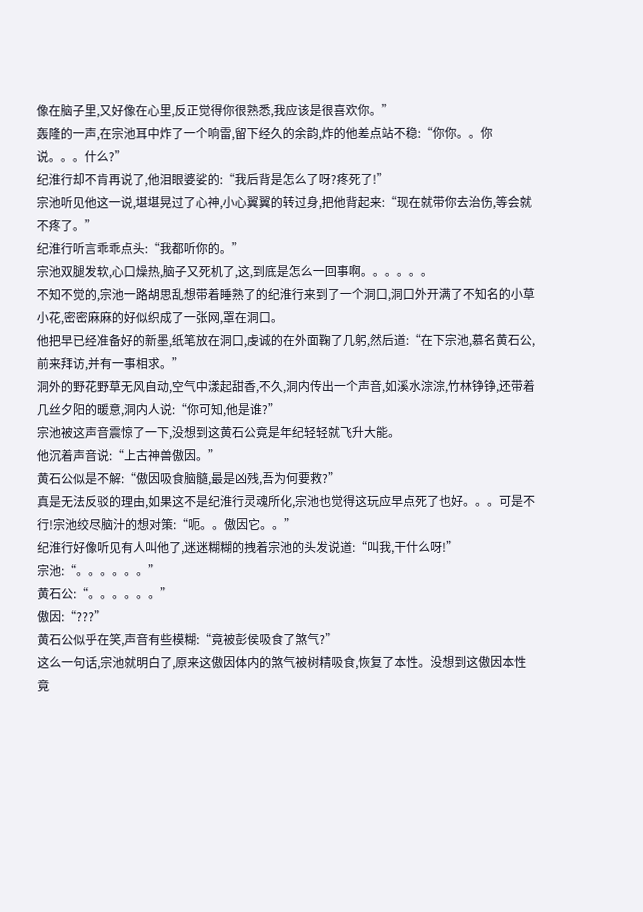像在脑子里,又好像在心里,反正觉得你很熟悉,我应该是很喜欢你。”
轰隆的一声,在宗池耳中炸了一个响雷,留下经久的余韵,炸的他差点站不稳:“你你。。你说。。。什么?”
纪淮行却不肯再说了,他泪眼婆娑的:“我后背是怎么了呀?疼死了!”
宗池听见他这一说,堪堪晃过了心神,小心翼翼的转过身,把他背起来:“现在就带你去治伤,等会就不疼了。”
纪淮行听言乖乖点头:“我都听你的。”
宗池双腿发软,心口燥热,脑子又死机了,这,到底是怎么一回事啊。。。。。。
不知不觉的,宗池一路胡思乱想带着睡熟了的纪淮行来到了一个洞口,洞口外开满了不知名的小草小花,密密麻麻的好似织成了一张网,罩在洞口。
他把早已经准备好的新墨,纸笔放在洞口,虔诚的在外面鞠了几躬,然后道:“在下宗池,慕名黄石公,前来拜访,并有一事相求。”
洞外的野花野草无风自动,空气中漾起甜香,不久,洞内传出一个声音,如溪水淙淙,竹林铮铮,还带着几丝夕阳的暖意,洞内人说:“你可知,他是谁?”
宗池被这声音震惊了一下,没想到这黄石公竟是年纪轻轻就飞升大能。
他沉着声音说:“上古神兽傲因。”
黄石公似是不解:“傲因吸食脑髓,最是凶残,吾为何要救?”
真是无法反驳的理由,如果这不是纪淮行灵魂所化,宗池也觉得这玩应早点死了也好。。。可是不行!宗池绞尽脑汁的想对策:“呃。。傲因它。。”
纪淮行好像听见有人叫他了,迷迷糊糊的拽着宗池的头发说道:“叫我,干什么呀!”
宗池:“。。。。。。”
黄石公:“。。。。。。”
傲因:“???”
黄石公似乎在笑,声音有些模糊:“竟被彭侯吸食了煞气?”
这么一句话,宗池就明白了,原来这傲因体内的煞气被树精吸食,恢复了本性。没想到这傲因本性竟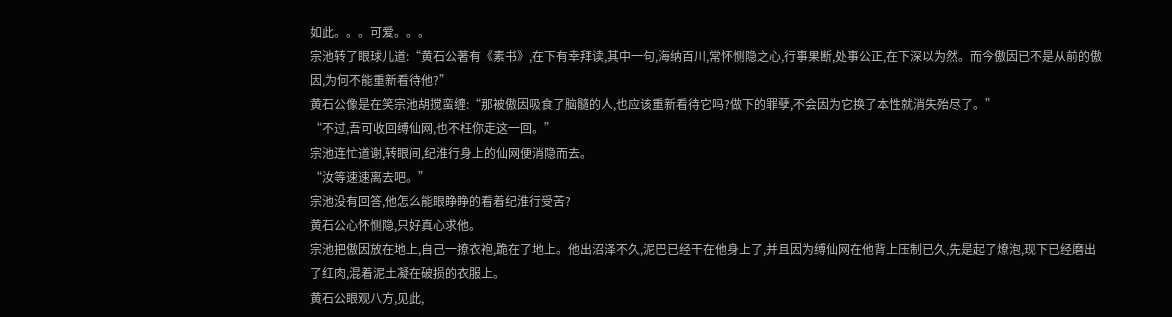如此。。。可爱。。。
宗池转了眼球儿道:“黄石公著有《素书》,在下有幸拜读,其中一句,海纳百川,常怀恻隐之心,行事果断,处事公正,在下深以为然。而今傲因已不是从前的傲因,为何不能重新看待他?”
黄石公像是在笑宗池胡搅蛮缠:“那被傲因吸食了脑髓的人,也应该重新看待它吗?做下的罪孽,不会因为它换了本性就消失殆尽了。”
“不过,吾可收回缚仙网,也不枉你走这一回。”
宗池连忙道谢,转眼间,纪淮行身上的仙网便消隐而去。
“汝等速速离去吧。”
宗池没有回答,他怎么能眼睁睁的看着纪淮行受苦?
黄石公心怀恻隐,只好真心求他。
宗池把傲因放在地上,自己一撩衣袍,跪在了地上。他出沼泽不久,泥巴已经干在他身上了,并且因为缚仙网在他背上压制已久,先是起了燎泡,现下已经磨出了红肉,混着泥土凝在破损的衣服上。
黄石公眼观八方,见此,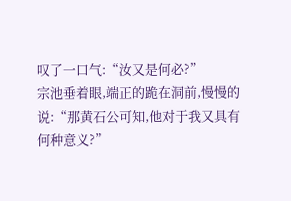叹了一口气:“汝又是何必?”
宗池垂着眼,端正的跪在洞前,慢慢的说:“那黄石公可知,他对于我又具有何种意义?”